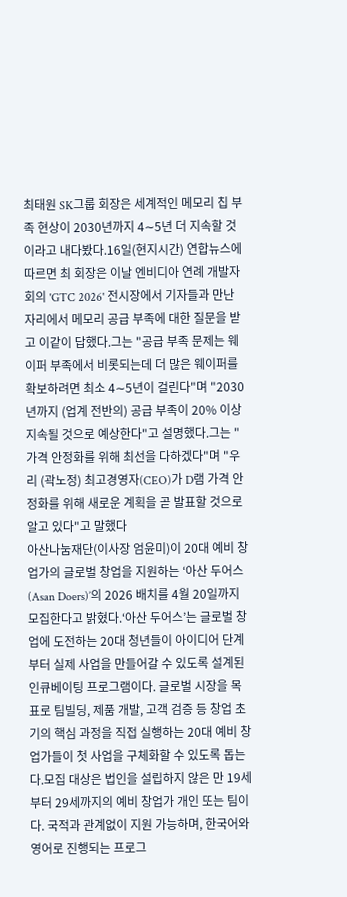최태원 SK그룹 회장은 세계적인 메모리 칩 부족 현상이 2030년까지 4∼5년 더 지속할 것이라고 내다봤다.16일(현지시간) 연합뉴스에 따르면 최 회장은 이날 엔비디아 연례 개발자회의 'GTC 2026' 전시장에서 기자들과 만난 자리에서 메모리 공급 부족에 대한 질문을 받고 이같이 답했다.그는 "공급 부족 문제는 웨이퍼 부족에서 비롯되는데 더 많은 웨이퍼를 확보하려면 최소 4∼5년이 걸린다"며 "2030년까지 (업계 전반의) 공급 부족이 20% 이상 지속될 것으로 예상한다"고 설명했다.그는 "가격 안정화를 위해 최선을 다하겠다"며 "우리 (곽노정) 최고경영자(CEO)가 D램 가격 안정화를 위해 새로운 계획을 곧 발표할 것으로 알고 있다"고 말했다
아산나눔재단(이사장 엄윤미)이 20대 예비 창업가의 글로벌 창업을 지원하는 ‘아산 두어스(Asan Doers)’의 2026 배치를 4월 20일까지 모집한다고 밝혔다.‘아산 두어스’는 글로벌 창업에 도전하는 20대 청년들이 아이디어 단계부터 실제 사업을 만들어갈 수 있도록 설계된 인큐베이팅 프로그램이다. 글로벌 시장을 목표로 팀빌딩, 제품 개발, 고객 검증 등 창업 초기의 핵심 과정을 직접 실행하는 20대 예비 창업가들이 첫 사업을 구체화할 수 있도록 돕는다.모집 대상은 법인을 설립하지 않은 만 19세부터 29세까지의 예비 창업가 개인 또는 팀이다. 국적과 관계없이 지원 가능하며, 한국어와 영어로 진행되는 프로그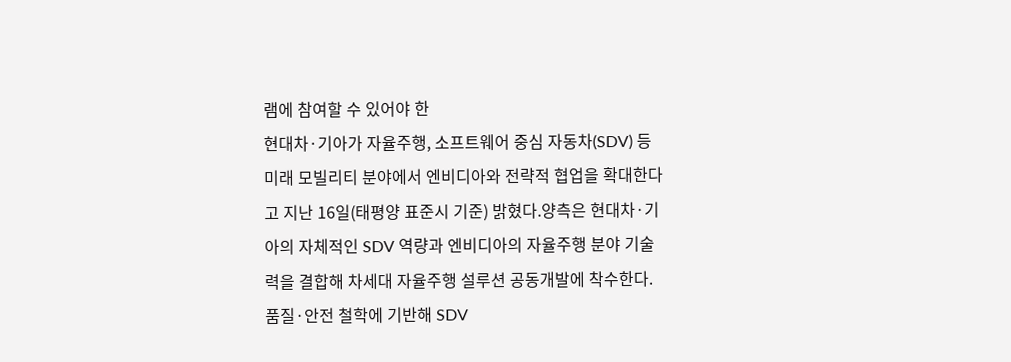램에 참여할 수 있어야 한
현대차·기아가 자율주행, 소프트웨어 중심 자동차(SDV) 등 미래 모빌리티 분야에서 엔비디아와 전략적 협업을 확대한다고 지난 16일(태평양 표준시 기준) 밝혔다.양측은 현대차·기아의 자체적인 SDV 역량과 엔비디아의 자율주행 분야 기술력을 결합해 차세대 자율주행 설루션 공동개발에 착수한다. 품질·안전 철학에 기반해 SDV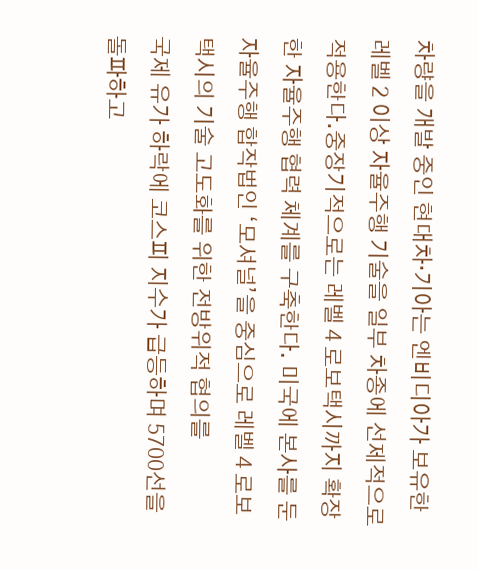차량을 개발 중인 현대차·기아는 엔비디아가 보유한 레벨 2 이상 자율주행 기술을 일부 차종에 선제적으로 적용한다.중장기적으로는 레벨 4 로보택시까지 확장한 자율주행 협력 체계를 구축한다. 미국에 본사를 둔 자율주행 합작법인 ‘모셔널’을 중심으로 레벨 4 로보택시의 기술 고도화를 위한 전방위적 협의를
국제 유가 하락에 코스피 지수가 급등하며 5700선을 돌파하고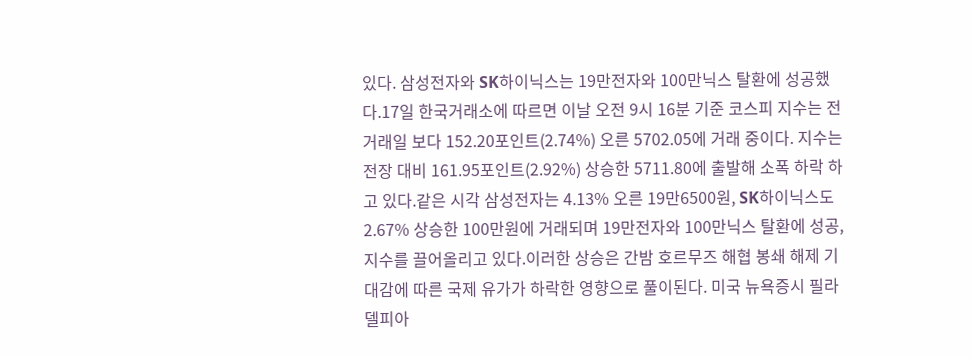있다. 삼성전자와 SK하이닉스는 19만전자와 100만닉스 탈환에 성공했다.17일 한국거래소에 따르면 이날 오전 9시 16분 기준 코스피 지수는 전 거래일 보다 152.20포인트(2.74%) 오른 5702.05에 거래 중이다. 지수는 전장 대비 161.95포인트(2.92%) 상승한 5711.80에 출발해 소폭 하락 하고 있다.같은 시각 삼성전자는 4.13% 오른 19만6500원, SK하이닉스도 2.67% 상승한 100만원에 거래되며 19만전자와 100만닉스 탈환에 성공, 지수를 끌어올리고 있다.이러한 상승은 간밤 호르무즈 해협 봉쇄 해제 기대감에 따른 국제 유가가 하락한 영향으로 풀이된다. 미국 뉴욕증시 필라델피아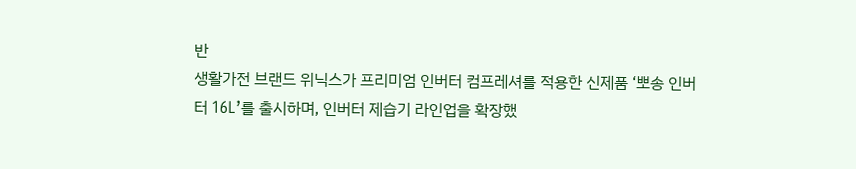반
생활가전 브랜드 위닉스가 프리미엄 인버터 컴프레셔를 적용한 신제품 ‘뽀송 인버터 16L’를 출시하며, 인버터 제습기 라인업을 확장했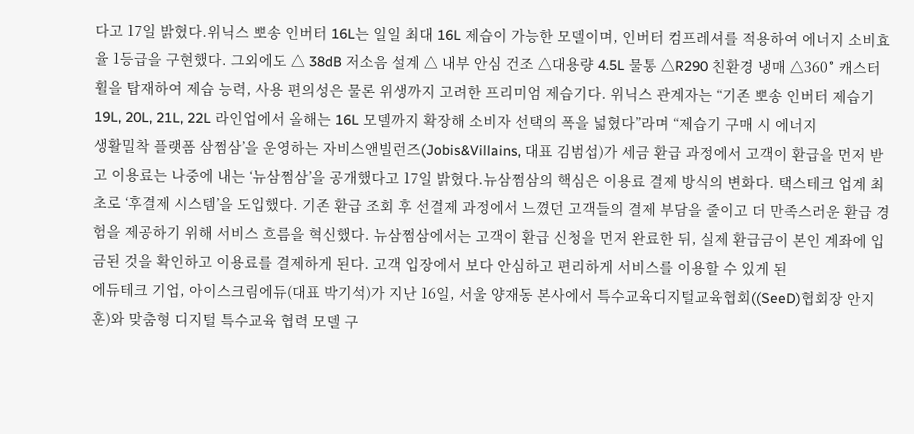다고 17일 밝혔다.위닉스 뽀송 인버터 16L는 일일 최대 16L 제습이 가능한 모델이며, 인버터 컴프레셔를 적용하여 에너지 소비효율 1등급을 구현했다. 그외에도 △ 38dB 저소음 설계 △ 내부 안심 건조 △대용량 4.5L 물통 △R290 친환경 냉매 △360˚ 캐스터 휠을 탑재하여 제습 능력, 사용 편의성은 물론 위생까지 고려한 프리미엄 제습기다. 위닉스 관계자는 “기존 뽀송 인버터 제습기 19L, 20L, 21L, 22L 라인업에서 올해는 16L 모델까지 확장해 소비자 선택의 폭을 넓혔다”라며 “제습기 구매 시 에너지
생활밀착 플랫폼 삼쩜삼’을 운영하는 자비스앤빌런즈(Jobis&Villains, 대표 김범섭)가 세금 환급 과정에서 고객이 환급을 먼저 받고 이용료는 나중에 내는 ‘뉴삼쩜삼’을 공개했다고 17일 밝혔다.뉴삼쩜삼의 핵심은 이용료 결제 방식의 변화다. 택스테크 업계 최초로 ‘후결제 시스템’을 도입했다. 기존 환급 조회 후 선결제 과정에서 느꼈던 고객들의 결제 부담을 줄이고 더 만족스러운 환급 경험을 제공하기 위해 서비스 흐름을 혁신했다. 뉴삼쩜삼에서는 고객이 환급 신청을 먼저 완료한 뒤, 실제 환급금이 본인 계좌에 입금된 것을 확인하고 이용료를 결제하게 된다. 고객 입장에서 보다 안심하고 편리하게 서비스를 이용할 수 있게 된
에듀테크 기업, 아이스크림에듀(대표 박기석)가 지난 16일, 서울 양재동 본사에서 특수교육디지털교육협회((SeeD)협회장 안지훈)와 맞춤형 디지털 특수교육 협력 모델 구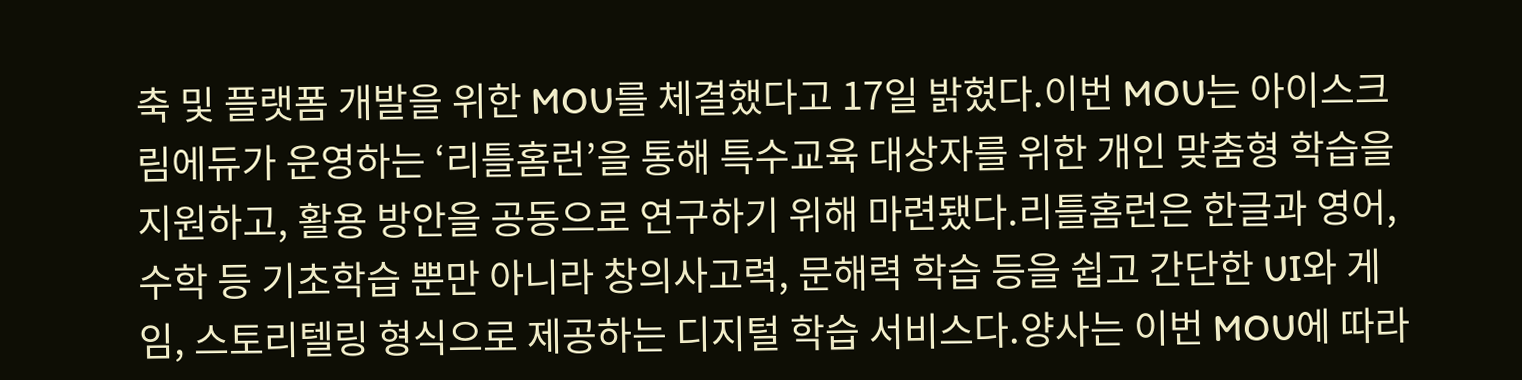축 및 플랫폼 개발을 위한 MOU를 체결했다고 17일 밝혔다.이번 MOU는 아이스크림에듀가 운영하는 ‘리틀홈런’을 통해 특수교육 대상자를 위한 개인 맞춤형 학습을 지원하고, 활용 방안을 공동으로 연구하기 위해 마련됐다.리틀홈런은 한글과 영어, 수학 등 기초학습 뿐만 아니라 창의사고력, 문해력 학습 등을 쉽고 간단한 UI와 게임, 스토리텔링 형식으로 제공하는 디지털 학습 서비스다.양사는 이번 MOU에 따라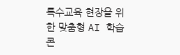특수교육 현장을 위한 맞춤형 AI 학습 콘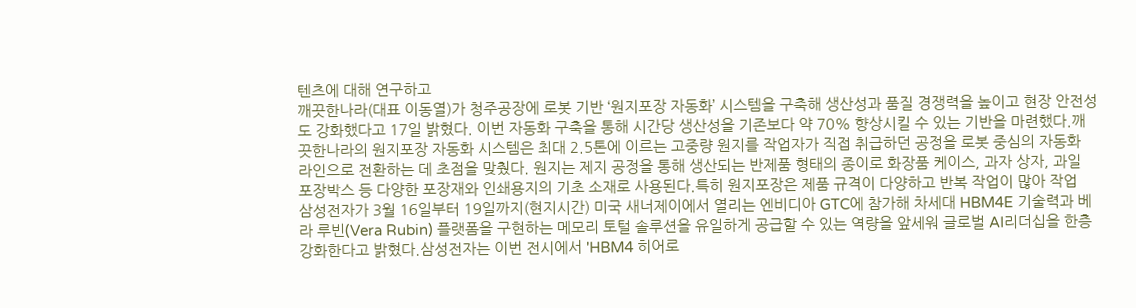텐츠에 대해 연구하고
깨끗한나라(대표 이동열)가 청주공장에 로봇 기반 ‘원지포장 자동화’ 시스템을 구축해 생산성과 품질 경쟁력을 높이고 현장 안전성도 강화했다고 17일 밝혔다. 이번 자동화 구축을 통해 시간당 생산성을 기존보다 약 70% 향상시킬 수 있는 기반을 마련했다.깨끗한나라의 원지포장 자동화 시스템은 최대 2.5톤에 이르는 고중량 원지를 작업자가 직접 취급하던 공정을 로봇 중심의 자동화 라인으로 전환하는 데 초점을 맞췄다. 원지는 제지 공정을 통해 생산되는 반제품 형태의 종이로 화장품 케이스, 과자 상자, 과일 포장박스 등 다양한 포장재와 인쇄용지의 기초 소재로 사용된다.특히 원지포장은 제품 규격이 다양하고 반복 작업이 많아 작업
삼성전자가 3월 16일부터 19일까지(현지시간) 미국 새너제이에서 열리는 엔비디아 GTC에 참가해 차세대 HBM4E 기술력과 베라 루빈(Vera Rubin) 플랫폼을 구현하는 메모리 토털 솔루션을 유일하게 공급할 수 있는 역량을 앞세워 글로벌 AI리더십을 한층 강화한다고 밝혔다.삼성전자는 이번 전시에서 'HBM4 히어로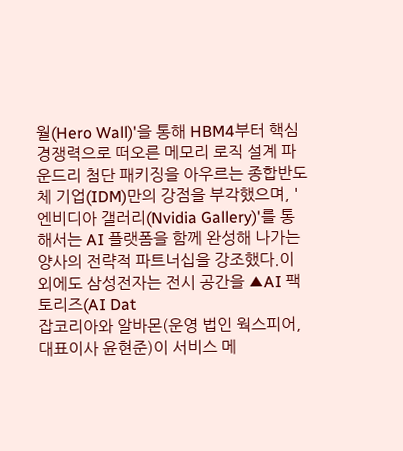월(Hero Wall)'을 통해 HBM4부터 핵심 경쟁력으로 떠오른 메모리 로직 설계 파운드리 첨단 패키징을 아우르는 종합반도체 기업(IDM)만의 강점을 부각했으며, '엔비디아 갤러리(Nvidia Gallery)'를 통해서는 AI 플랫폼을 함께 완성해 나가는 양사의 전략적 파트너십을 강조했다.이 외에도 삼성전자는 전시 공간을 ▲AI 팩토리즈(AI Dat
잡코리아와 알바몬(운영 법인 웍스피어, 대표이사 윤현준)이 서비스 메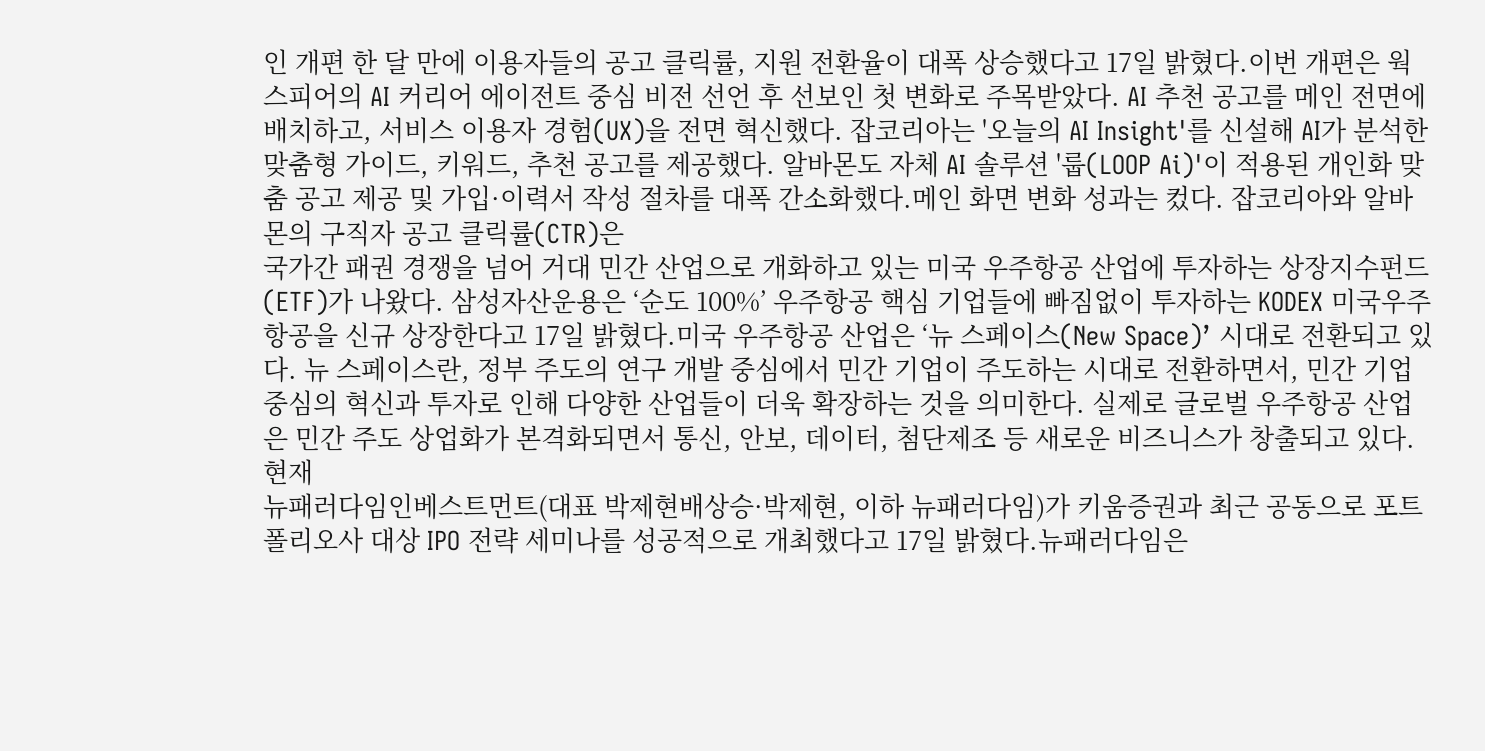인 개편 한 달 만에 이용자들의 공고 클릭률, 지원 전환율이 대폭 상승했다고 17일 밝혔다.이번 개편은 웍스피어의 AI 커리어 에이전트 중심 비전 선언 후 선보인 첫 변화로 주목받았다. AI 추천 공고를 메인 전면에 배치하고, 서비스 이용자 경험(UX)을 전면 혁신했다. 잡코리아는 '오늘의 AI Insight'를 신설해 AI가 분석한 맞춤형 가이드, 키워드, 추천 공고를 제공했다. 알바몬도 자체 AI 솔루션 '룹(LOOP Ai)'이 적용된 개인화 맞춤 공고 제공 및 가입·이력서 작성 절차를 대폭 간소화했다.메인 화면 변화 성과는 컸다. 잡코리아와 알바몬의 구직자 공고 클릭률(CTR)은
국가간 패권 경쟁을 넘어 거대 민간 산업으로 개화하고 있는 미국 우주항공 산업에 투자하는 상장지수펀드(ETF)가 나왔다. 삼성자산운용은 ‘순도 100%’ 우주항공 핵심 기업들에 빠짐없이 투자하는 KODEX 미국우주항공을 신규 상장한다고 17일 밝혔다.미국 우주항공 산업은 ‘뉴 스페이스(New Space)’ 시대로 전환되고 있다. 뉴 스페이스란, 정부 주도의 연구 개발 중심에서 민간 기업이 주도하는 시대로 전환하면서, 민간 기업중심의 혁신과 투자로 인해 다양한 산업들이 더욱 확장하는 것을 의미한다. 실제로 글로벌 우주항공 산업은 민간 주도 상업화가 본격화되면서 통신, 안보, 데이터, 첨단제조 등 새로운 비즈니스가 창출되고 있다. 현재
뉴패러다임인베스트먼트(대표 박제현배상승·박제현, 이하 뉴패러다임)가 키움증권과 최근 공동으로 포트폴리오사 대상 IPO 전략 세미나를 성공적으로 개최했다고 17일 밝혔다.뉴패러다임은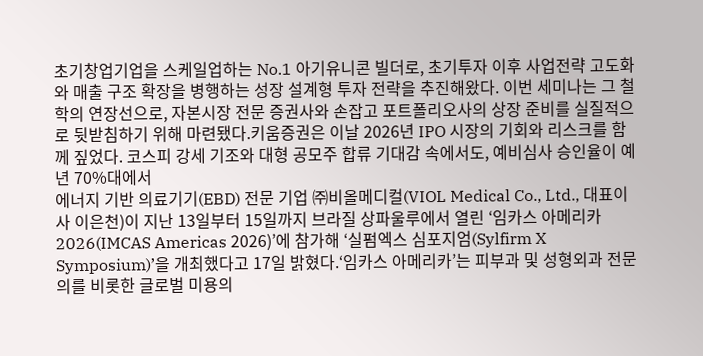초기창업기업을 스케일업하는 No.1 아기유니콘 빌더로, 초기투자 이후 사업전략 고도화와 매출 구조 확장을 병행하는 성장 설계형 투자 전략을 추진해왔다. 이번 세미나는 그 철학의 연장선으로, 자본시장 전문 증권사와 손잡고 포트폴리오사의 상장 준비를 실질적으로 뒷받침하기 위해 마련됐다.키움증권은 이날 2026년 IPO 시장의 기회와 리스크를 함께 짚었다. 코스피 강세 기조와 대형 공모주 합류 기대감 속에서도, 예비심사 승인율이 예년 70%대에서
에너지 기반 의료기기(EBD) 전문 기업 ㈜비올메디컬(VIOL Medical Co., Ltd., 대표이사 이은천)이 지난 13일부터 15일까지 브라질 상파울루에서 열린 ‘임카스 아메리카 2026(IMCAS Americas 2026)’에 참가해 ‘실펌엑스 심포지엄(Sylfirm X Symposium)’을 개최했다고 17일 밝혔다.‘임카스 아메리카’는 피부과 및 성형외과 전문의를 비롯한 글로벌 미용의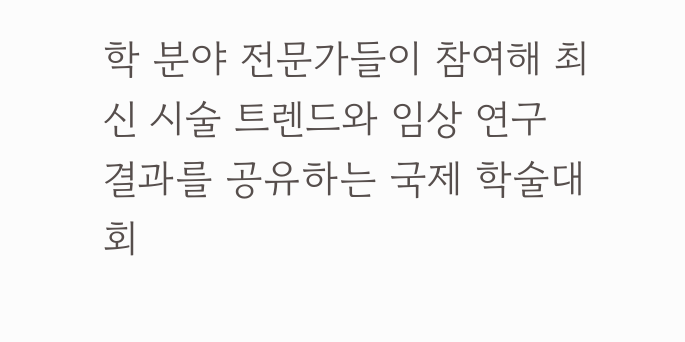학 분야 전문가들이 참여해 최신 시술 트렌드와 임상 연구 결과를 공유하는 국제 학술대회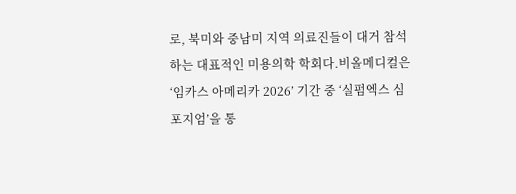로, 북미와 중남미 지역 의료진들이 대거 참석하는 대표적인 미용의학 학회다.비올메디컬은 ‘임카스 아메리카 2026’ 기간 중 ‘실펌엑스 심포지엄’을 통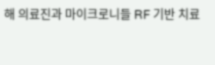해 의료진과 마이크로니들 RF 기반 치료